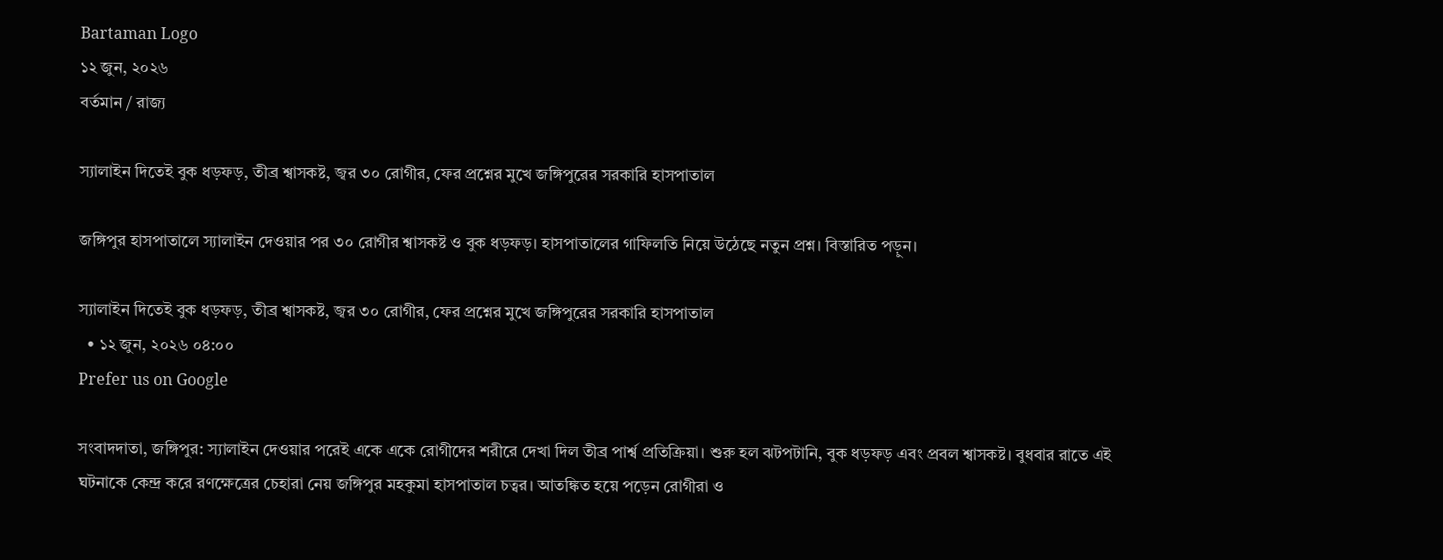Bartaman Logo
১২ জুন, ২০২৬
বর্তমান / রাজ্য

স্যালাইন দিতেই বুক ধড়ফড়, তীব্র শ্বাসকষ্ট, জ্বর ৩০ রোগীর, ফের প্রশ্নের মুখে জঙ্গিপুরের সরকারি হাসপাতাল

জঙ্গিপুর হাসপাতালে স্যালাইন দেওয়ার পর ৩০ রোগীর শ্বাসকষ্ট ও বুক ধড়ফড়। হাসপাতালের গাফিলতি নিয়ে উঠেছে নতুন প্রশ্ন। বিস্তারিত পড়ুন।

স্যালাইন দিতেই বুক ধড়ফড়, তীব্র শ্বাসকষ্ট, জ্বর ৩০ রোগীর, ফের প্রশ্নের মুখে জঙ্গিপুরের সরকারি হাসপাতাল
  • ১২ জুন, ২০২৬ ০৪:০০
Prefer us on Google

সংবাদদাতা, জঙ্গিপুর: স্যালাইন দেওয়ার পরেই একে একে রোগীদের শরীরে দেখা দিল তীব্র পার্শ্ব প্রতিক্রিয়া। শুরু হল ঝটপটানি, বুক ধড়ফড় এবং প্রবল শ্বাসকষ্ট। বুধবার রাতে এই ঘটনাকে কেন্দ্র করে রণক্ষেত্রের চেহারা নেয় জঙ্গিপুর মহকুমা হাসপাতাল চত্বর। আতঙ্কিত হয়ে পড়েন রোগীরা ও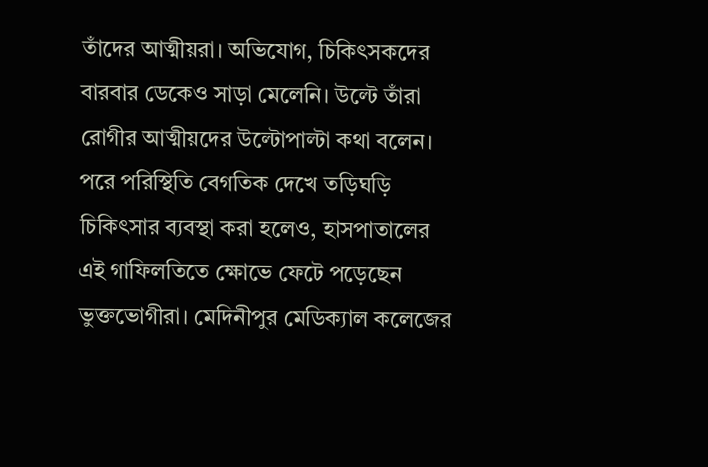তাঁদের আত্মীয়রা। অভিযোগ, চিকিৎসকদের বারবার ডেকেও সাড়া মেলেনি। উল্টে তাঁরা রোগীর আত্মীয়দের উল্টোপাল্টা কথা বলেন। পরে পরিস্থিতি বেগতিক দেখে তড়িঘড়ি চিকিৎসার ব্যবস্থা করা হলেও, হাসপাতালের এই গাফিলতিতে ক্ষোভে ফেটে পড়েছেন ভুক্তভোগীরা। মেদিনীপুর মেডিক্যাল কলেজের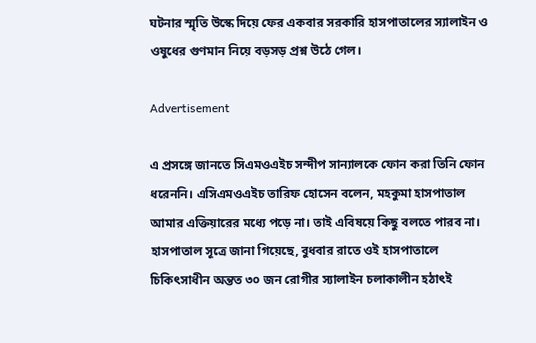ঘটনার স্মৃতি উস্কে দিয়ে ফের একবার সরকারি হাসপাতালের স্যালাইন ও ওষুধের গুণমান নিয়ে বড়সড় প্রশ্ন উঠে গেল।

Advertisement

এ প্রসঙ্গে জানতে সিএমওএইচ সন্দীপ সান্যালকে ফোন করা তিনি ফোন ধরেননি। এসিএমওএইচ তারিফ হোসেন বলেন, মহকুমা হাসপাতাল আমার এক্তিয়ারের মধ্যে পড়ে না। তাই এবিষয়ে কিছু বলতে পারব না।
হাসপাতাল সূত্রে জানা গিয়েছে, বুধবার রাতে ওই হাসপাতালে চিকিৎসাধীন অন্তত ৩০ জন রোগীর স্যালাইন চলাকালীন হঠাৎই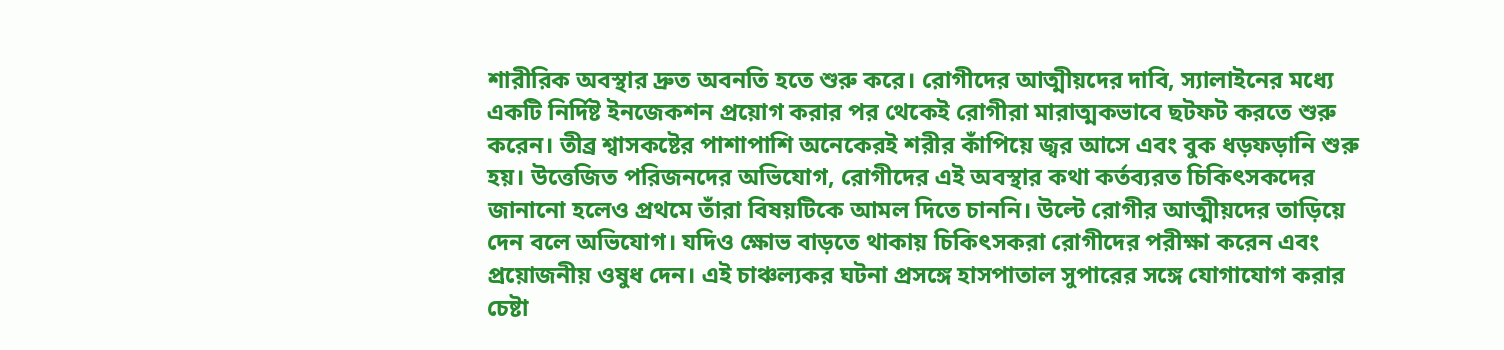শারীরিক অবস্থার দ্রুত অবনতি হতে শুরু করে। রোগীদের আত্মীয়দের দাবি, স্যালাইনের মধ্যে একটি নির্দিষ্ট ইনজেকশন প্রয়োগ করার পর থেকেই রোগীরা মারাত্মকভাবে ছটফট করতে শুরু করেন। তীব্র শ্বাসকষ্টের পাশাপাশি অনেকেরই শরীর কাঁপিয়ে জ্বর আসে এবং বুক ধড়ফড়ানি শুরু হয়। উত্তেজিত পরিজনদের অভিযোগ, রোগীদের এই অবস্থার কথা কর্তব্যরত চিকিৎসকদের জানানো হলেও প্রথমে তাঁরা বিষয়টিকে আমল দিতে চাননি। উল্টে রোগীর আত্মীয়দের তাড়িয়ে দেন বলে অভিযোগ। যদিও ক্ষোভ বাড়তে থাকায় চিকিৎসকরা রোগীদের পরীক্ষা করেন এবং প্রয়োজনীয় ওষুধ দেন। এই চাঞ্চল্যকর ঘটনা প্রসঙ্গে হাসপাতাল সুপারের সঙ্গে যোগাযোগ করার চেষ্টা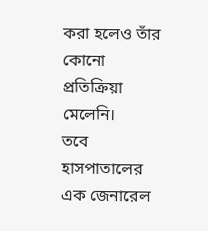করা হলেও তাঁর কোনো প্রতিক্রিয়া মেলেনি।
তবে হাসপাতালের এক জেনারেল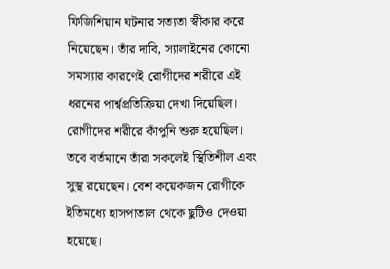ফিজিশিয়ান ঘটনার সত্যতা স্বীকার করে নিয়েছেন। তাঁর দাবি, স্যালাইনের কোনো সমস্যার কারণেই রোগীদের শরীরে এই ধরনের পার্শ্বপ্রতিক্রিয়া দেখা দিয়েছিল। রোগীদের শরীরে কাঁপুনি শুরু হয়েছিল। তবে বর্তমানে তাঁরা সকলেই স্থিতিশীল এবং সুস্থ রয়েছেন। বেশ কয়েকজন রোগীকে ইতিমধ্যে হাসপাতাল থেকে ছুটিও দেওয়া হয়েছে।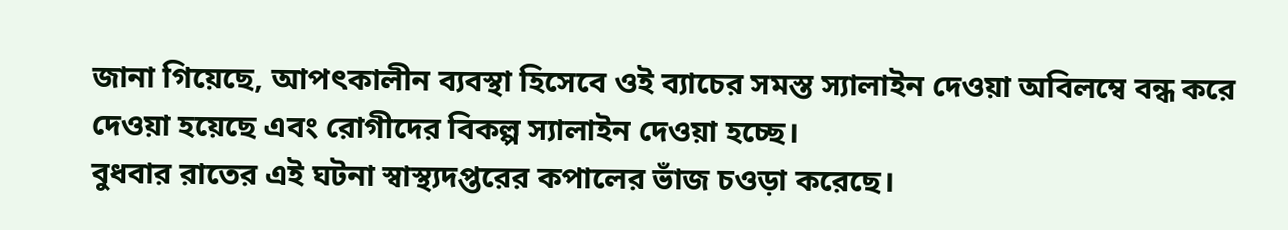জানা গিয়েছে, আপৎকালীন ব্যবস্থা হিসেবে ওই ব্যাচের সমস্ত স্যালাইন দেওয়া অবিলম্বে বন্ধ করে দেওয়া হয়েছে এবং রোগীদের বিকল্প স্যালাইন দেওয়া হচ্ছে।
বুধবার রাতের এই ঘটনা স্বাস্থ্যদপ্তরের কপালের ভাঁজ চওড়া করেছে।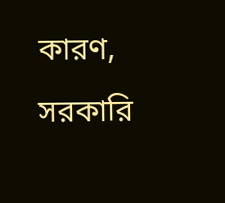কারণ, সরকারি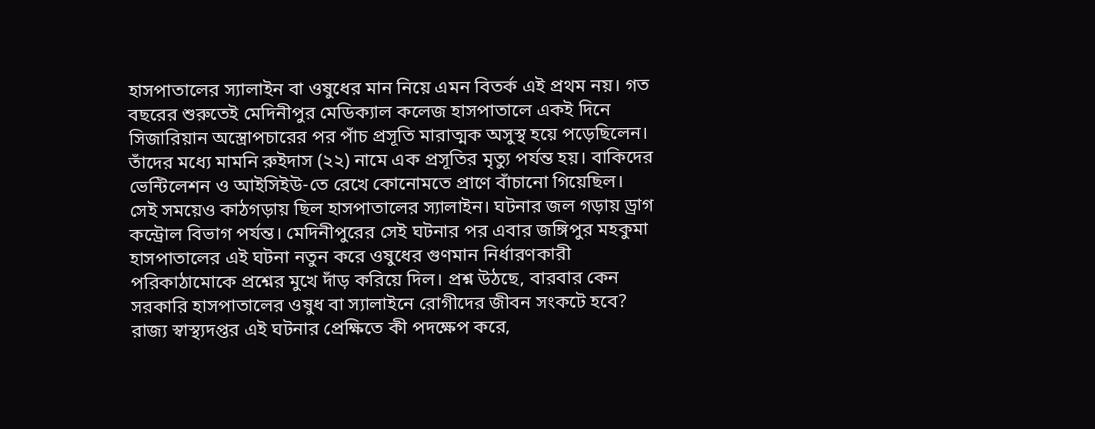হাসপাতালের স্যালাইন বা ওষুধের মান নিয়ে এমন বিতর্ক এই প্রথম নয়। গত বছরের শুরুতেই মেদিনীপুর মেডিক্যাল কলেজ হাসপাতালে একই দিনে সিজারিয়ান অস্ত্রোপচারের পর পাঁচ প্রসূতি মারাত্মক অসুস্থ হয়ে পড়েছিলেন। তাঁদের মধ্যে মামনি রুইদাস (২২) নামে এক প্রসূতির মৃত্যু পর্যন্ত হয়। বাকিদের ভেন্টিলেশন ও আইসিইউ-তে রেখে কোনোমতে প্রাণে বাঁচানো গিয়েছিল।
সেই সময়েও কাঠগড়ায় ছিল হাসপাতালের স্যালাইন। ঘটনার জল গড়ায় ড্রাগ কন্ট্রোল বিভাগ পর্যন্ত। মেদিনীপুরের সেই ঘটনার পর এবার জঙ্গিপুর মহকুমা হাসপাতালের এই ঘটনা নতুন করে ওষুধের গুণমান নির্ধারণকারী পরিকাঠামোকে প্রশ্নের মুখে দাঁড় করিয়ে দিল। প্রশ্ন উঠছে, বারবার কেন সরকারি হাসপাতালের ওষুধ বা স্যালাইনে রোগীদের জীবন সংকটে হবে? রাজ্য স্বাস্থ্যদপ্তর এই ঘটনার প্রেক্ষিতে কী পদক্ষেপ করে,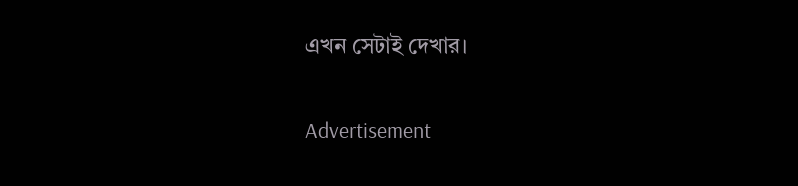এখন সেটাই দেখার।

Advertisement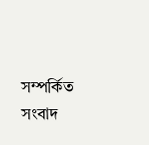সম্পর্কিত সংবাদ